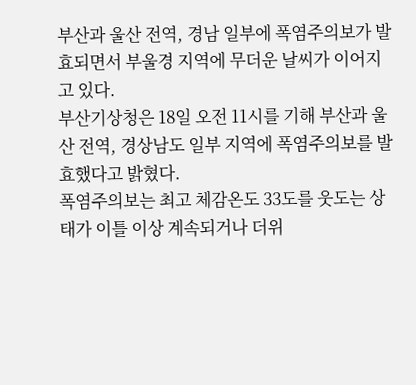부산과 울산 전역, 경남 일부에 폭염주의보가 발효되면서 부울경 지역에 무더운 날씨가 이어지고 있다.
부산기상청은 18일 오전 11시를 기해 부산과 울산 전역, 경상남도 일부 지역에 폭염주의보를 발효했다고 밝혔다.
폭염주의보는 최고 체감온도 33도를 웃도는 상태가 이틀 이상 계속되거나 더위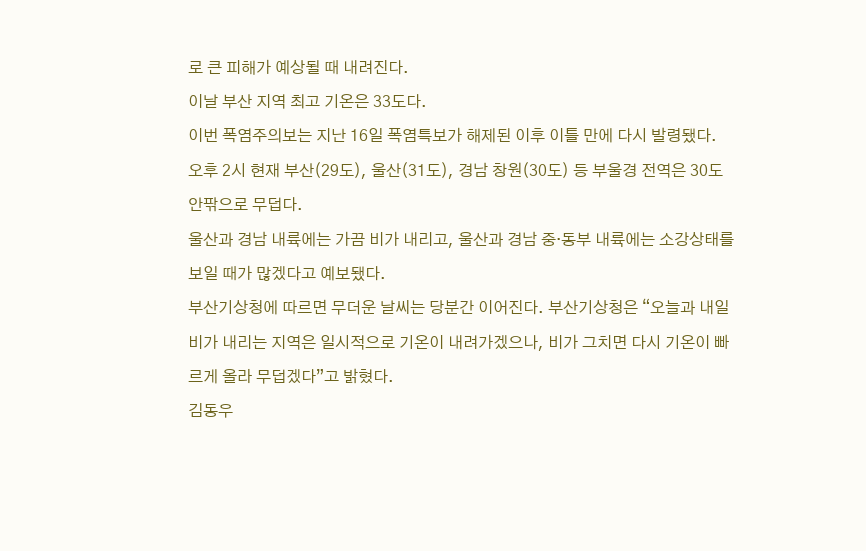로 큰 피해가 예상될 때 내려진다.
이날 부산 지역 최고 기온은 33도다.
이번 폭염주의보는 지난 16일 폭염특보가 해제된 이후 이틀 만에 다시 발령됐다.
오후 2시 현재 부산(29도), 울산(31도), 경남 창원(30도) 등 부울경 전역은 30도 안팎으로 무덥다.
울산과 경남 내륙에는 가끔 비가 내리고, 울산과 경남 중·동부 내륙에는 소강상태를 보일 때가 많겠다고 예보됐다.
부산기상청에 따르면 무더운 날씨는 당분간 이어진다. 부산기상청은 “오늘과 내일 비가 내리는 지역은 일시적으로 기온이 내려가겠으나, 비가 그치면 다시 기온이 빠르게 올라 무덥겠다”고 밝혔다.
김동우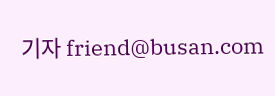기자 friend@busan.com